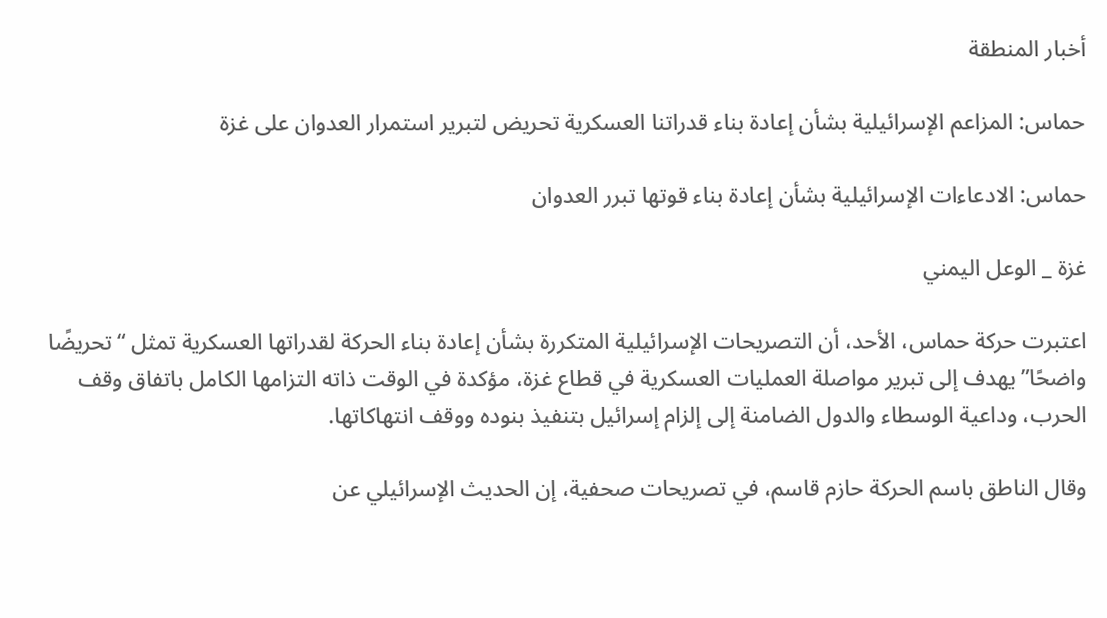أخبار المنطقة

حماس: المزاعم الإسرائيلية بشأن إعادة بناء قدراتنا العسكرية تحريض لتبرير استمرار العدوان على غزة

حماس: الادعاءات الإسرائيلية بشأن إعادة بناء قوتها تبرر العدوان

غزة _ الوعل اليمني

اعتبرت حركة حماس، الأحد، أن التصريحات الإسرائيلية المتكررة بشأن إعادة بناء الحركة لقدراتها العسكرية تمثل “تحريضًا واضحًا” يهدف إلى تبرير مواصلة العمليات العسكرية في قطاع غزة، مؤكدة في الوقت ذاته التزامها الكامل باتفاق وقف الحرب، وداعية الوسطاء والدول الضامنة إلى إلزام إسرائيل بتنفيذ بنوده ووقف انتهاكاتها.

وقال الناطق باسم الحركة حازم قاسم، في تصريحات صحفية، إن الحديث الإسرائيلي عن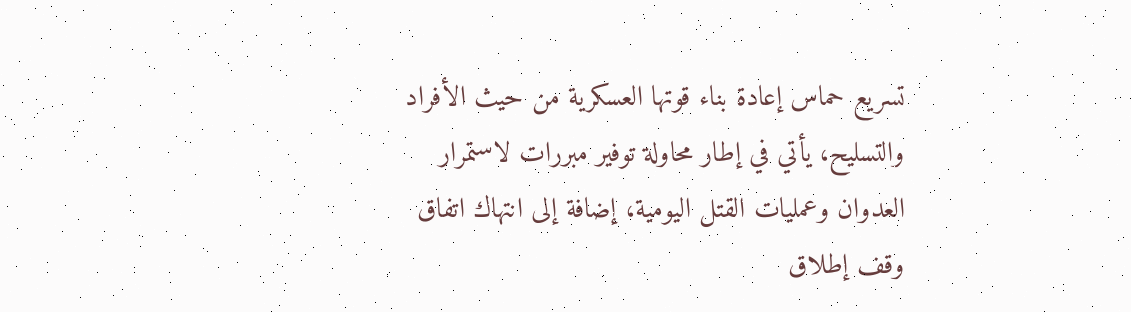تسريع حماس إعادة بناء قوتها العسكرية من حيث الأفراد والتسليح، يأتي في إطار محاولة توفير مبررات لاستمرار العدوان وعمليات القتل اليومية، إضافة إلى انتهاك اتفاق وقف إطلاق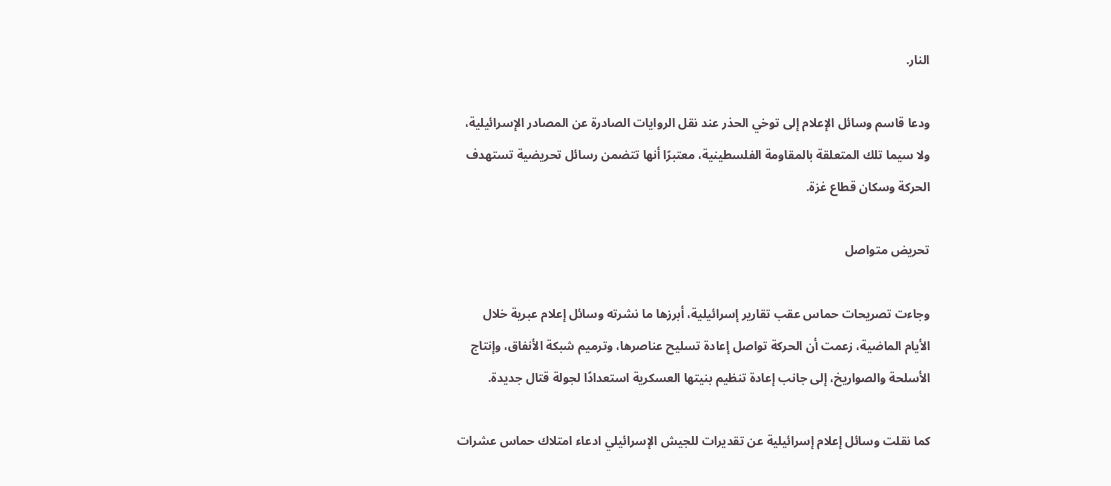النار.

ودعا قاسم وسائل الإعلام إلى توخي الحذر عند نقل الروايات الصادرة عن المصادر الإسرائيلية، ولا سيما تلك المتعلقة بالمقاومة الفلسطينية، معتبرًا أنها تتضمن رسائل تحريضية تستهدف الحركة وسكان قطاع غزة.

تحريض متواصل

وجاءت تصريحات حماس عقب تقارير إسرائيلية، أبرزها ما نشرته وسائل إعلام عبرية خلال الأيام الماضية، زعمت أن الحركة تواصل إعادة تسليح عناصرها، وترميم شبكة الأنفاق، وإنتاج الأسلحة والصواريخ، إلى جانب إعادة تنظيم بنيتها العسكرية استعدادًا لجولة قتال جديدة.

كما نقلت وسائل إعلام إسرائيلية عن تقديرات للجيش الإسرائيلي ادعاء امتلاك حماس عشرات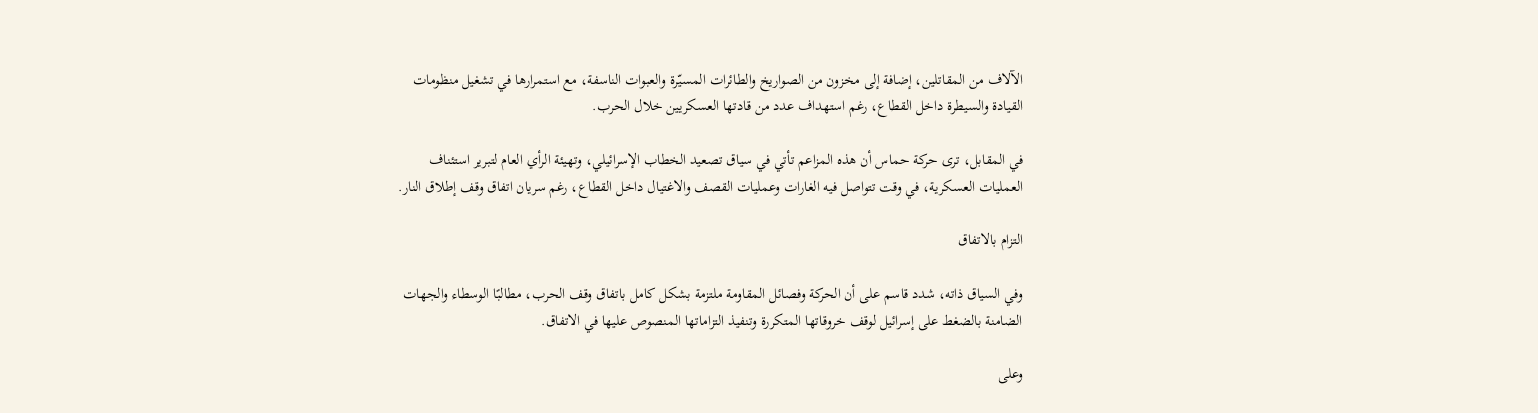الآلاف من المقاتلين، إضافة إلى مخزون من الصواريخ والطائرات المسيّرة والعبوات الناسفة، مع استمرارها في تشغيل منظومات القيادة والسيطرة داخل القطاع، رغم استهداف عدد من قادتها العسكريين خلال الحرب.

في المقابل، ترى حركة حماس أن هذه المزاعم تأتي في سياق تصعيد الخطاب الإسرائيلي، وتهيئة الرأي العام لتبرير استئناف العمليات العسكرية، في وقت تتواصل فيه الغارات وعمليات القصف والاغتيال داخل القطاع، رغم سريان اتفاق وقف إطلاق النار.

التزام بالاتفاق

وفي السياق ذاته، شدد قاسم على أن الحركة وفصائل المقاومة ملتزمة بشكل كامل باتفاق وقف الحرب، مطالبًا الوسطاء والجهات الضامنة بالضغط على إسرائيل لوقف خروقاتها المتكررة وتنفيذ التزاماتها المنصوص عليها في الاتفاق.

وعلى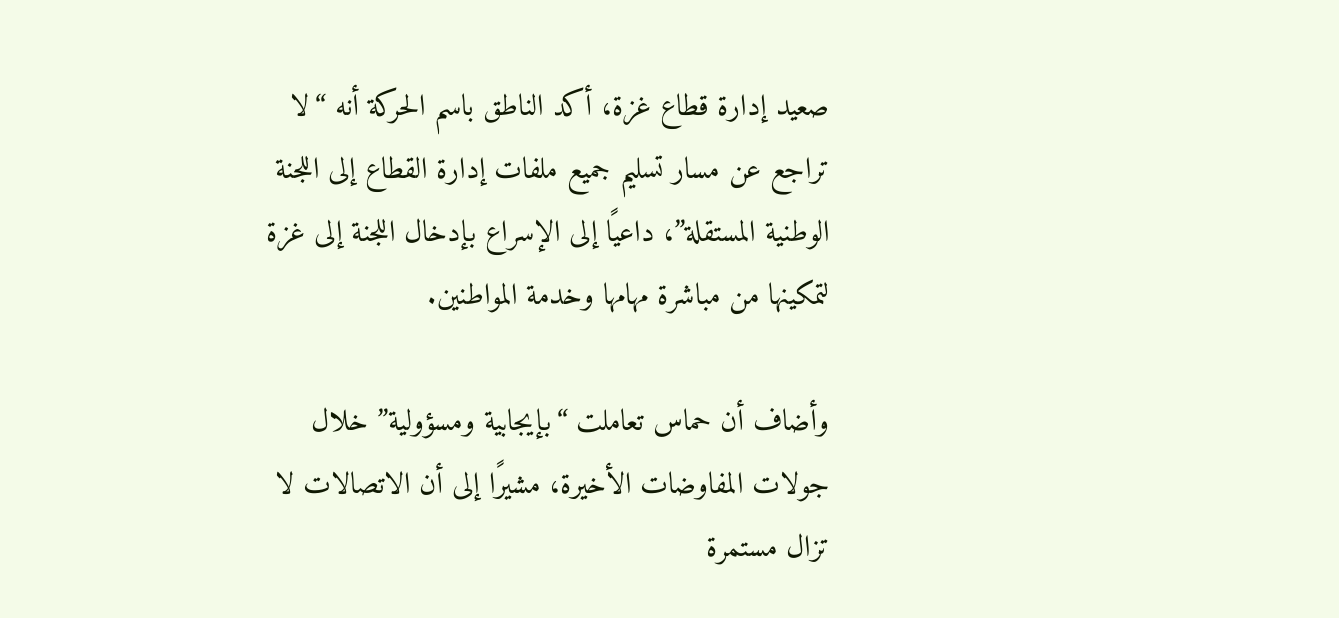صعيد إدارة قطاع غزة، أكد الناطق باسم الحركة أنه “لا تراجع عن مسار تسليم جميع ملفات إدارة القطاع إلى اللجنة الوطنية المستقلة”، داعيًا إلى الإسراع بإدخال اللجنة إلى غزة لتمكينها من مباشرة مهامها وخدمة المواطنين.

وأضاف أن حماس تعاملت “بإيجابية ومسؤولية” خلال جولات المفاوضات الأخيرة، مشيرًا إلى أن الاتصالات لا تزال مستمرة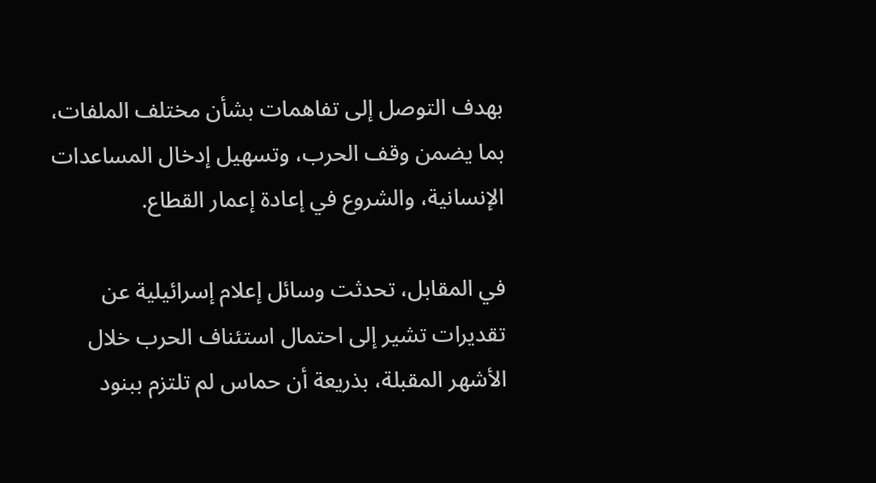بهدف التوصل إلى تفاهمات بشأن مختلف الملفات، بما يضمن وقف الحرب، وتسهيل إدخال المساعدات الإنسانية، والشروع في إعادة إعمار القطاع.

في المقابل، تحدثت وسائل إعلام إسرائيلية عن تقديرات تشير إلى احتمال استئناف الحرب خلال الأشهر المقبلة، بذريعة أن حماس لم تلتزم ببنود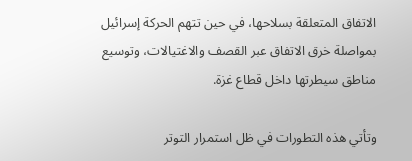الاتفاق المتعلقة بسلاحها، في حين تتهم الحركة إسرائيل بمواصلة خرق الاتفاق عبر القصف والاغتيالات، وتوسيع مناطق سيطرتها داخل قطاع غزة.

وتأتي هذه التطورات في ظل استمرار التوتر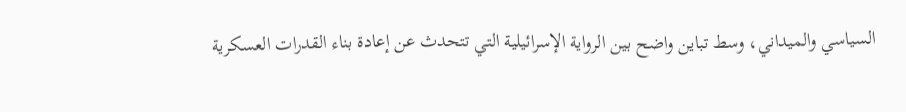السياسي والميداني، وسط تباين واضح بين الرواية الإسرائيلية التي تتحدث عن إعادة بناء القدرات العسكرية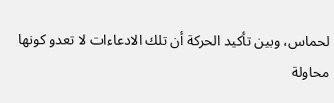لحماس، وبين تأكيد الحركة أن تلك الادعاءات لا تعدو كونها محاولة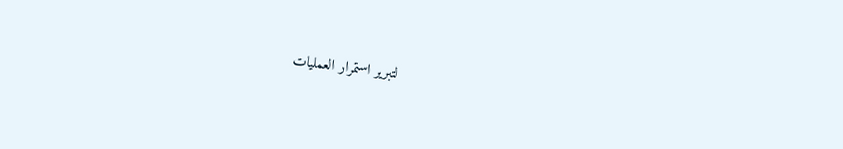لتبرير استمرار العمليات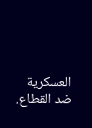العسكرية ضد القطاع.